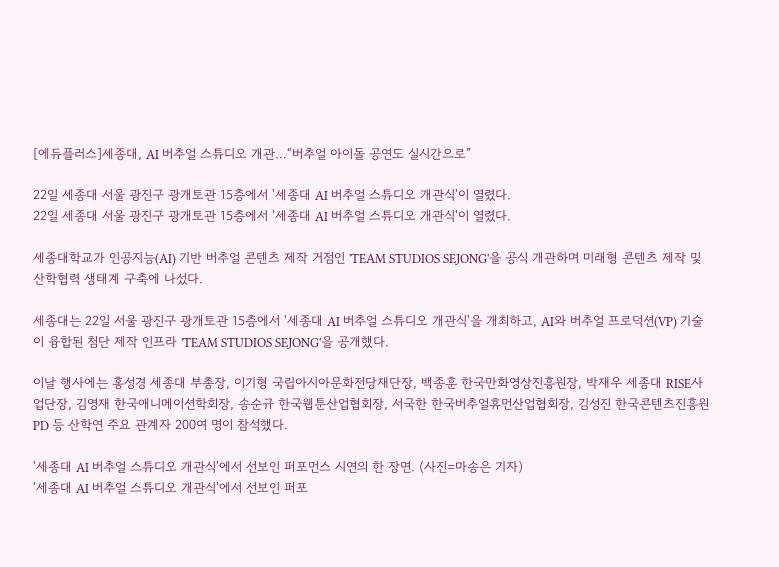[에듀플러스]세종대, AI 버추얼 스튜디오 개관…“버추얼 아이돌 공연도 실시간으로”

22일 세종대 서울 광진구 광개토관 15층에서 '세종대 AI 버추얼 스튜디오 개관식'이 열렸다.
22일 세종대 서울 광진구 광개토관 15층에서 '세종대 AI 버추얼 스튜디오 개관식'이 열렸다.

세종대학교가 인공지능(AI) 기반 버추얼 콘텐츠 제작 거점인 'TEAM STUDIOS SEJONG'을 공식 개관하며 미래형 콘텐츠 제작 및 산학협력 생태계 구축에 나섰다.

세종대는 22일 서울 광진구 광개토관 15층에서 '세종대 AI 버추얼 스튜디오 개관식'을 개최하고, AI와 버추얼 프로덕션(VP) 기술이 융합된 첨단 제작 인프라 'TEAM STUDIOS SEJONG'을 공개했다.

이날 행사에는 홍성경 세종대 부총장, 이기형 국립아시아문화전당재단장, 백종훈 한국만화영상진흥원장, 박재우 세종대 RISE사업단장, 김영재 한국애니메이션학회장, 송순규 한국웹툰산업협회장, 서국한 한국버추얼휴먼산업협회장, 김성진 한국콘텐츠진흥원 PD 등 산학연 주요 관계자 200여 명이 참석했다.

'세종대 AI 버추얼 스튜디오 개관식'에서 선보인 퍼포먼스 시연의 한 장면. (사진=마송은 기자)
'세종대 AI 버추얼 스튜디오 개관식'에서 선보인 퍼포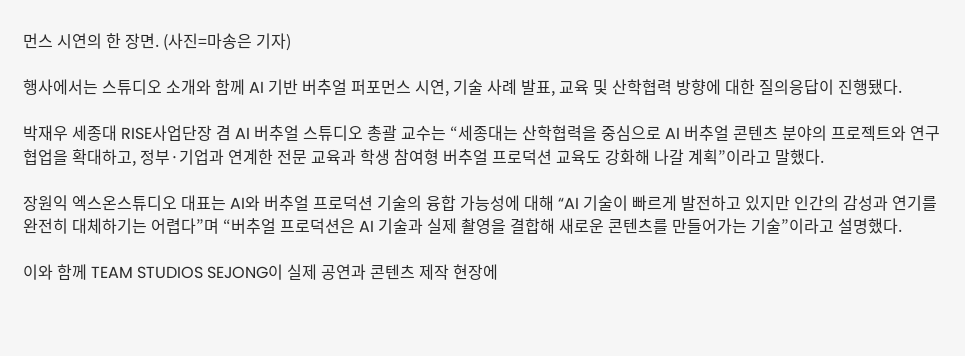먼스 시연의 한 장면. (사진=마송은 기자)

행사에서는 스튜디오 소개와 함께 AI 기반 버추얼 퍼포먼스 시연, 기술 사례 발표, 교육 및 산학협력 방향에 대한 질의응답이 진행됐다.

박재우 세종대 RISE사업단장 겸 AI 버추얼 스튜디오 총괄 교수는 “세종대는 산학협력을 중심으로 AI 버추얼 콘텐츠 분야의 프로젝트와 연구 협업을 확대하고, 정부·기업과 연계한 전문 교육과 학생 참여형 버추얼 프로덕션 교육도 강화해 나갈 계획”이라고 말했다.

장원익 엑스온스튜디오 대표는 AI와 버추얼 프로덕션 기술의 융합 가능성에 대해 “AI 기술이 빠르게 발전하고 있지만 인간의 감성과 연기를 완전히 대체하기는 어렵다”며 “버추얼 프로덕션은 AI 기술과 실제 촬영을 결합해 새로운 콘텐츠를 만들어가는 기술”이라고 설명했다.

이와 함께 TEAM STUDIOS SEJONG이 실제 공연과 콘텐츠 제작 현장에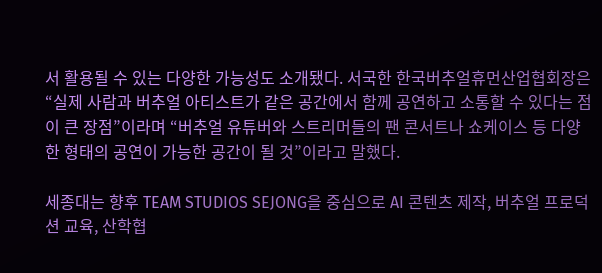서 활용될 수 있는 다양한 가능성도 소개됐다. 서국한 한국버추얼휴먼산업협회장은 “실제 사람과 버추얼 아티스트가 같은 공간에서 함께 공연하고 소통할 수 있다는 점이 큰 장점”이라며 “버추얼 유튜버와 스트리머들의 팬 콘서트나 쇼케이스 등 다양한 형태의 공연이 가능한 공간이 될 것”이라고 말했다.

세종대는 향후 TEAM STUDIOS SEJONG을 중심으로 AI 콘텐츠 제작, 버추얼 프로덕션 교육, 산학협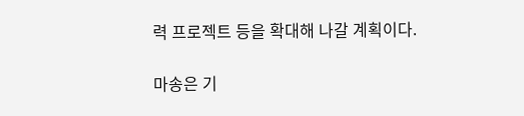력 프로젝트 등을 확대해 나갈 계획이다.

마송은 기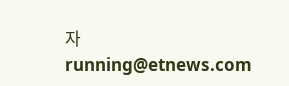자 running@etnews.com